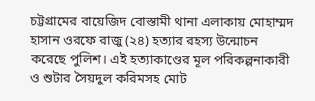চট্টগ্রামের বায়েজিদ বোস্তামী থানা এলাকায় মোহাম্মদ হাসান ওরফে রাজু (২৪) হত্যার রহস্য উন্মোচন করেছে পুলিশ। এই হত্যাকাণ্ডের মূল পরিকল্পনাকারী ও শুটার সৈয়দুল করিমসহ মোট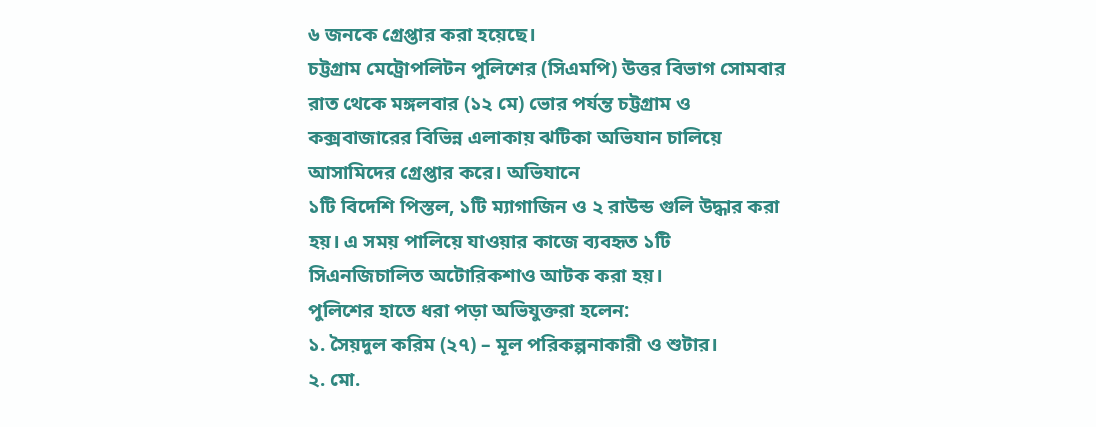৬ জনকে গ্রেপ্তার করা হয়েছে।
চট্টগ্রাম মেট্রোপলিটন পুলিশের (সিএমপি) উত্তর বিভাগ সোমবার রাত থেকে মঙ্গলবার (১২ মে) ভোর পর্যন্ত চট্টগ্রাম ও কক্সবাজারের বিভিন্ন এলাকায় ঝটিকা অভিযান চালিয়ে আসামিদের গ্রেপ্তার করে। অভিযানে
১টি বিদেশি পিস্তল, ১টি ম্যাগাজিন ও ২ রাউন্ড গুলি উদ্ধার করা হয়। এ সময় পালিয়ে যাওয়ার কাজে ব্যবহৃত ১টি সিএনজিচালিত অটোরিকশাও আটক করা হয়।
পুলিশের হাতে ধরা পড়া অভিযুক্তরা হলেন:
১. সৈয়দুল করিম (২৭) – মূল পরিকল্পনাকারী ও শুটার।
২. মো.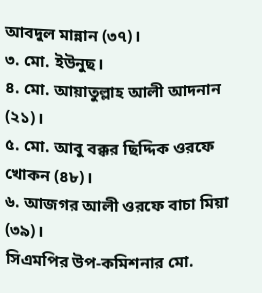আবদুল মান্নান (৩৭)।
৩. মো. ইউনুছ।
৪. মো. আয়াতুল্লাহ আলী আদনান (২১)।
৫. মো. আবু বক্কর ছিদ্দিক ওরফে খোকন (৪৮)।
৬. আজগর আলী ওরফে বাচা মিয়া (৩৯)।
সিএমপির উপ-কমিশনার মো.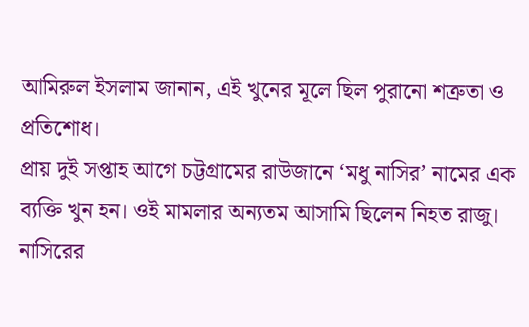আমিরুল ইসলাম জানান, এই খুনের মূলে ছিল পুরানো শত্রুতা ও প্রতিশোধ।
প্রায় দুই সপ্তাহ আগে চট্টগ্রামের রাউজানে ‘মধু নাসির’ নামের এক ব্যক্তি খুন হন। ওই মামলার অন্যতম আসামি ছিলেন নিহত রাজু।
নাসিরের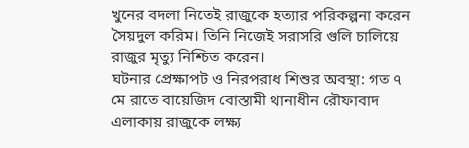খুনের বদলা নিতেই রাজুকে হত্যার পরিকল্পনা করেন সৈয়দুল করিম। তিনি নিজেই সরাসরি গুলি চালিয়ে রাজুর মৃত্যু নিশ্চিত করেন।
ঘটনার প্রেক্ষাপট ও নিরপরাধ শিশুর অবস্থা: গত ৭ মে রাতে বায়েজিদ বোস্তামী থানাধীন রৌফাবাদ এলাকায় রাজুকে লক্ষ্য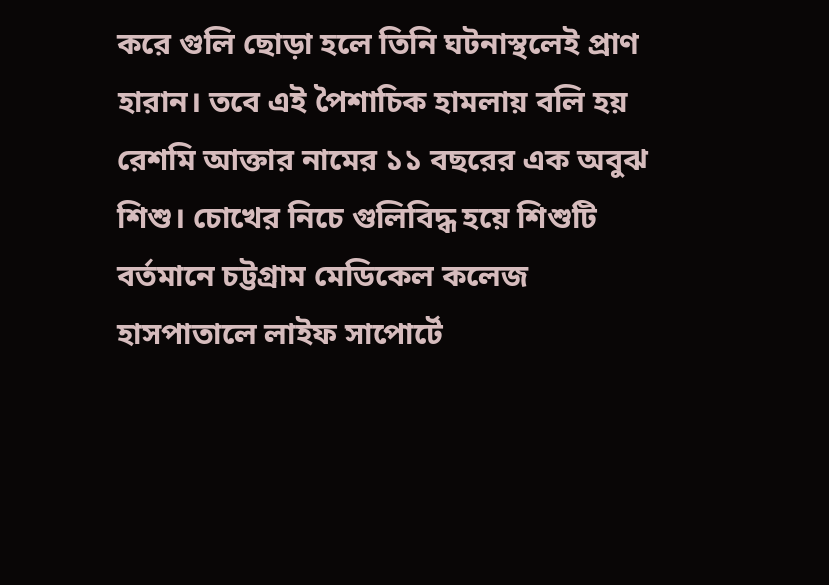করে গুলি ছোড়া হলে তিনি ঘটনাস্থলেই প্রাণ হারান। তবে এই পৈশাচিক হামলায় বলি হয় রেশমি আক্তার নামের ১১ বছরের এক অবুঝ শিশু। চোখের নিচে গুলিবিদ্ধ হয়ে শিশুটি বর্তমানে চট্টগ্রাম মেডিকেল কলেজ হাসপাতালে লাইফ সাপোর্টে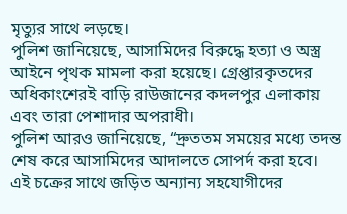মৃত্যুর সাথে লড়ছে।
পুলিশ জানিয়েছে, আসামিদের বিরুদ্ধে হত্যা ও অস্ত্র আইনে পৃথক মামলা করা হয়েছে। গ্রেপ্তারকৃতদের অধিকাংশেরই বাড়ি রাউজানের কদলপুর এলাকায় এবং তারা পেশাদার অপরাধী।
পুলিশ আরও জানিয়েছে, “দ্রুততম সময়ের মধ্যে তদন্ত শেষ করে আসামিদের আদালতে সোপর্দ করা হবে। এই চক্রের সাথে জড়িত অন্যান্য সহযোগীদের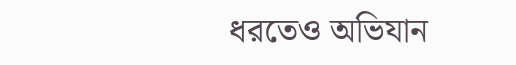ধরতেও অভিযান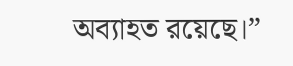অব্যাহত রয়েছে।”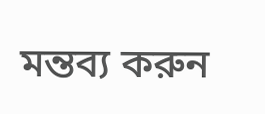মন্তব্য করুন